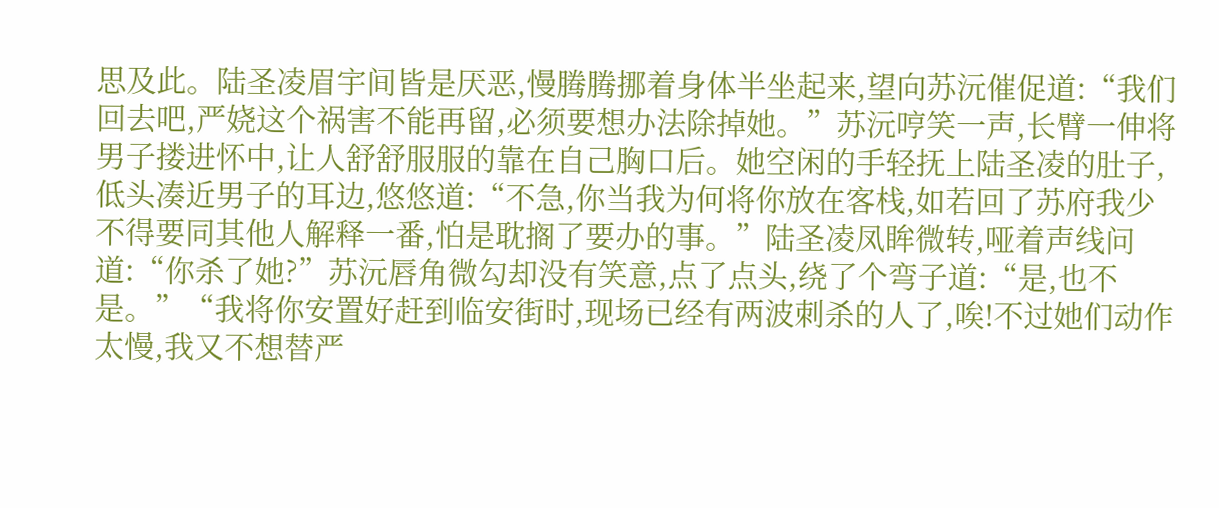思及此。陆圣凌眉宇间皆是厌恶,慢腾腾挪着身体半坐起来,望向苏沅催促道:“我们回去吧,严娆这个祸害不能再留,必须要想办法除掉她。”苏沅哼笑一声,长臂一伸将男子搂进怀中,让人舒舒服服的靠在自己胸口后。她空闲的手轻抚上陆圣凌的肚子,低头凑近男子的耳边,悠悠道:“不急,你当我为何将你放在客栈,如若回了苏府我少不得要同其他人解释一番,怕是耽搁了要办的事。”陆圣凌凤眸微转,哑着声线问道:“你杀了她?”苏沅唇角微勾却没有笑意,点了点头,绕了个弯子道:“是,也不是。”“我将你安置好赶到临安街时,现场已经有两波刺杀的人了,唉!不过她们动作太慢,我又不想替严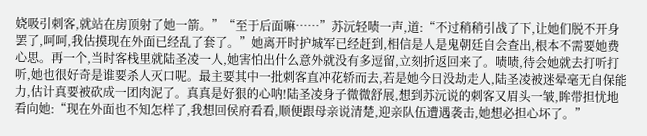娆吸引刺客,就站在房顶射了她一箭。”“至于后面嘛……”苏沅轻啧一声,道:“不过稍稍引战了下,让她们脱不开身罢了,呵呵,我估摸现在外面已经乱了套了。”她离开时护城军已经赶到,相信是人是鬼朝廷自会查出,根本不需要她费心思。再一个,当时客栈里就陆圣凌一人,她害怕出什么意外就没有多逗留,立刻折返回来了。啧啧,待会她就去打听打听,她也很好奇是谁要杀人灭口呢。最主要其中一批刺客直冲花轿而去,若是她今日没劫走人,陆圣凌被迷晕毫无自保能力,估计真要被砍成一团肉泥了。真真是好狠的心呐!陆圣凌身子微微舒展,想到苏沅说的刺客又眉头一皱,眸带担忧地看向她:“现在外面也不知怎样了,我想回侯府看看,顺便跟母亲说清楚,迎亲队伍遭遇袭击,她想必担心坏了。”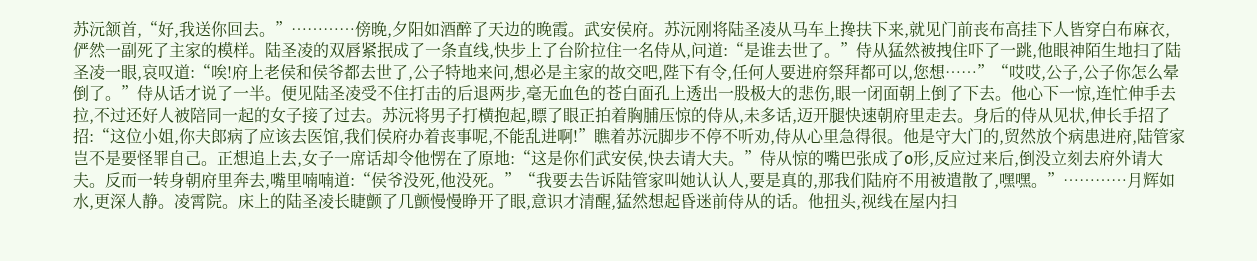苏沅颔首,“好,我送你回去。”…………傍晚,夕阳如酒醉了天边的晚霞。武安侯府。苏沅刚将陆圣凌从马车上搀扶下来,就见门前丧布高挂下人皆穿白布麻衣,俨然一副死了主家的模样。陆圣凌的双唇紧抿成了一条直线,快步上了台阶拉住一名侍从,问道:“是谁去世了。”侍从猛然被拽住吓了一跳,他眼神陌生地扫了陆圣凌一眼,哀叹道:“唉!府上老侯和侯爷都去世了,公子特地来问,想必是主家的故交吧,陛下有令,任何人要进府祭拜都可以,您想……”“哎哎,公子,公子你怎么晕倒了。”侍从话才说了一半。便见陆圣凌受不住打击的后退两步,毫无血色的苍白面孔上透出一股极大的悲伤,眼一闭面朝上倒了下去。他心下一惊,连忙伸手去拉,不过还好人被陪同一起的女子接了过去。苏沅将男子打横抱起,瞟了眼正拍着胸脯压惊的侍从,未多话,迈开腿快速朝府里走去。身后的侍从见状,伸长手招了招:“这位小姐,你夫郎病了应该去医馆,我们侯府办着丧事呢,不能乱进啊!”瞧着苏沅脚步不停不听劝,侍从心里急得很。他是守大门的,贸然放个病患进府,陆管家岂不是要怪罪自己。正想追上去,女子一席话却令他愣在了原地:“这是你们武安侯,快去请大夫。”侍从惊的嘴巴张成了o形,反应过来后,倒没立刻去府外请大夫。反而一转身朝府里奔去,嘴里喃喃道:“侯爷没死,他没死。”“我要去告诉陆管家叫她认认人,要是真的,那我们陆府不用被遣散了,嘿嘿。”…………月辉如水,更深人静。凌霄院。床上的陆圣凌长睫颤了几颤慢慢睁开了眼,意识才清醒,猛然想起昏迷前侍从的话。他扭头,视线在屋内扫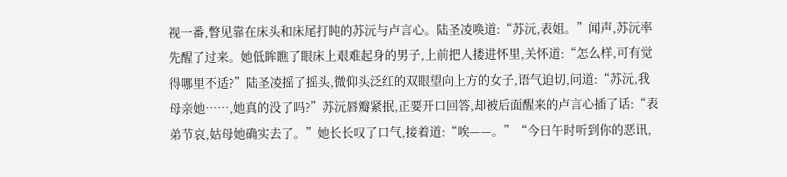视一番,瞥见靠在床头和床尾打盹的苏沅与卢言心。陆圣凌唤道:“苏沅,表姐。”闻声,苏沅率先醒了过来。她低眸瞧了眼床上艰难起身的男子,上前把人搂进怀里,关怀道:“怎么样,可有觉得哪里不适?”陆圣凌摇了摇头,微仰头泛红的双眼望向上方的女子,语气迫切,问道:“苏沅,我母亲她……,她真的没了吗?”苏沅唇瓣紧抿,正要开口回答,却被后面醒来的卢言心插了话:“表弟节哀,姑母她确实去了。”她长长叹了口气,接着道:“唉——。”“今日午时听到你的恶讯,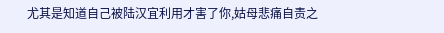尤其是知道自己被陆汉宜利用才害了你,姑母悲痛自责之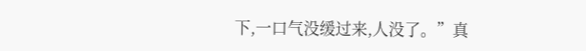下,一口气没缓过来,人没了。”真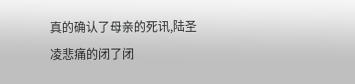真的确认了母亲的死讯,陆圣凌悲痛的闭了闭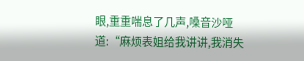眼,重重喘息了几声,嗓音沙哑道:“麻烦表姐给我讲讲,我消失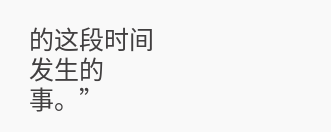的这段时间发生的事。”